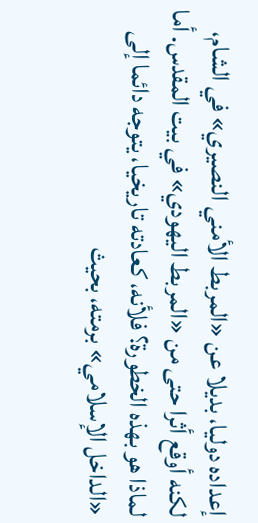إعداده دوليا، بديلا عن «المربط الأمني النصيري» في الشام، لكنه أوقع أثرا حتى من «المربط اليهودي» في بيت المقدس. أما لماذا هو بهذه الخطورة؟ فلأنه، كعادته تاريخيا، يتوجه دائما إلى «الداخل الإسلامي» برمته، بحيث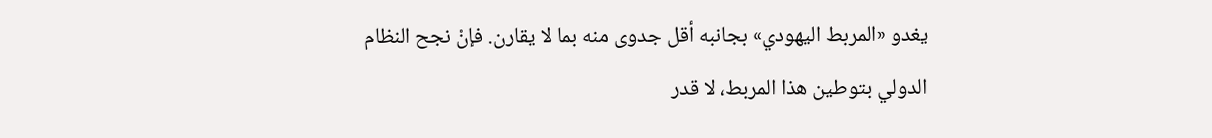يغدو «المربط اليهودي» بجانبه أقل جدوى منه بما لا يقارن. فإنْ نجح النظام الدولي بتوطين هذا المربط، لا قدر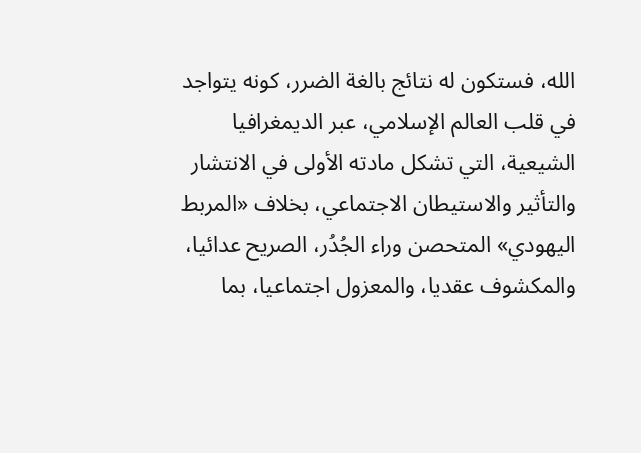الله، فستكون له نتائج بالغة الضرر، كونه يتواجد في قلب العالم الإسلامي، عبر الديمغرافيا الشيعية، التي تشكل مادته الأولى في الانتشار والتأثير والاستيطان الاجتماعي، بخلاف «المربط اليهودي» المتحصن وراء الجُدُر، الصريح عدائيا، والمكشوف عقديا، والمعزول اجتماعيا، بما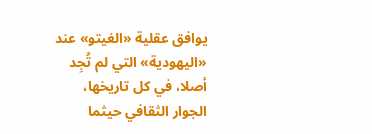يوافق عقلية «الغيتو» عند «اليهودية» التي لم تُجِد أصلا، في كل تاريخها، الجوار الثقافي حيثما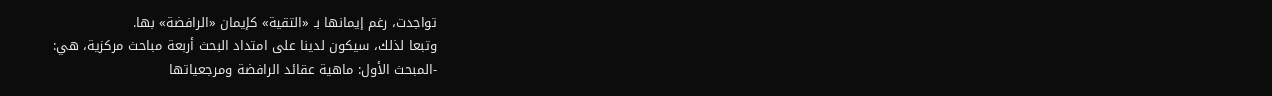تواجدت، رغم إيمانها بـ «التقية» كإيمان «الرافضة» بها.
وتبعا لذلك، سيكون لدينا على امتداد البحث أربعة مباحث مركزية، هي:
-المبحث الأول: ماهية عقائد الرافضة ومرجعياتها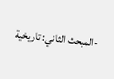-المبحث الثاني: تاريخية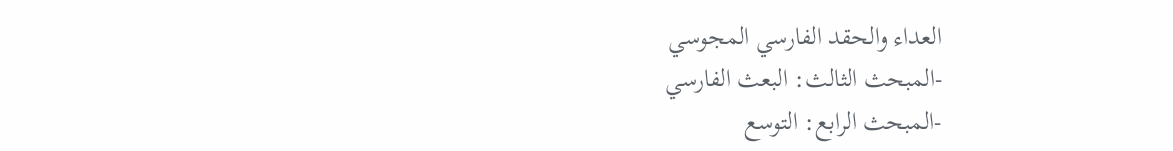العداء والحقد الفارسي المجوسي
-المبحث الثالث: البعث الفارسي
-المبحث الرابع: التوسع